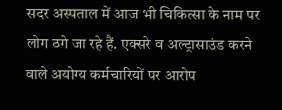सदर अस्पताल में आज भी चिकित्सा के नाम पर लोग ठगे जा रहे हैं. एक्सरे व अल्ट्रासाउंड करने वाले अयोग्य कर्मचारियों पर आरोप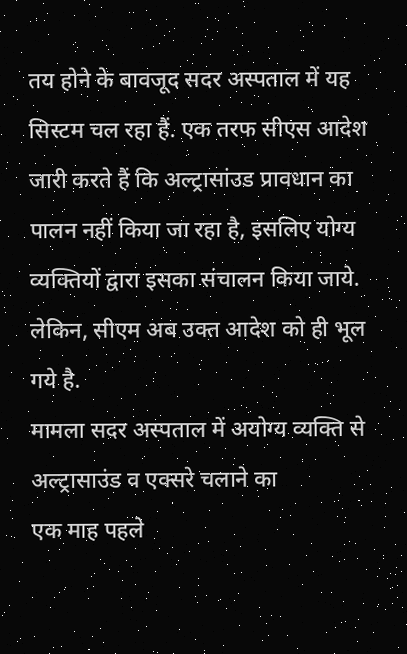तय होने के बावजूद सदर अस्पताल में यह सिस्टम चल रहा हैं. एक तरफ सीएस आदेश जारी करते हैं कि अल्ट्रासांउड प्रावधान का पालन नहीं किया जा रहा है, इसलिए योग्य व्यक्तियों द्वारा इसका संचालन किया जाये. लेकिन, सीएम अब उक्त आदेश को ही भूल गये है.
मामला सदर अस्पताल में अयोग्य व्यक्ति से अल्ट्रासाउंड व एक्सरे चलाने का
एक माह पहले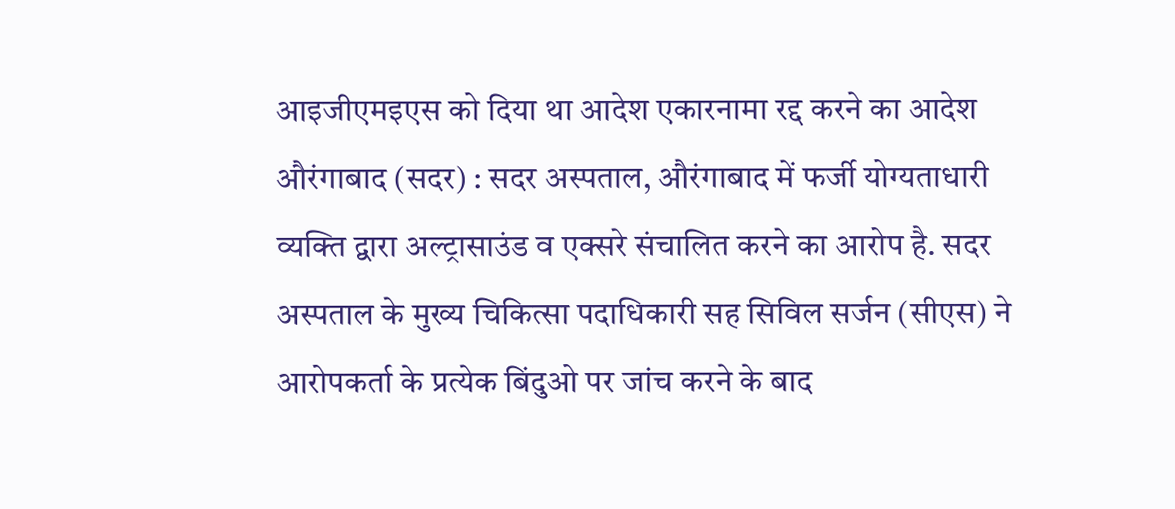आइजीएमइएस को दिया था आदेश एकारनामा रद्द करने का आदेश
औरंगाबाद (सदर) : सदर अस्पताल, औरंगाबाद में फर्जी योग्यताधारी व्यक्ति द्वारा अल्ट्रासाउंड व एक्सरे संचालित करने का आरोप है. सदर अस्पताल के मुख्य चिकित्सा पदाधिकारी सह सिविल सर्जन (सीएस) ने आरोपकर्ता के प्रत्येक बिंदुओ पर जांच करने के बाद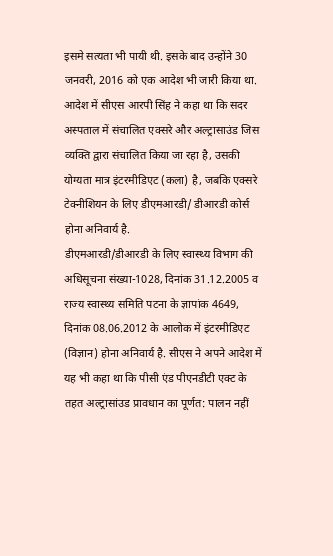इसमे सत्यता भी पायी थी. इसके बाद उन्होंने 30 जनवरी, 2016 को एक आदेश भी जारी किया था.
आदेश में सीएस आरपी सिंह ने कहा था कि सदर अस्पताल में संचालित एक्सरे और अल्ट्रासाउंड जिस व्यक्ति द्वारा संचालित किया जा रहा है, उसकी योग्यता मात्र इंटरमीडिएट (कला) है, जबकि एक्सरे टेक्नीशियन के लिए डीएमआरडी/ डीआरडी कोर्स होना अनिवार्य है.
डीएमआरडी/डीआरडी के लिए स्वास्थ्य विभाग की अधिसूचना संख्या-1028, दिनांक 31.12.2005 व राज्य स्वास्थ्य समिति पटना के ज्ञापांक 4649, दिनांक 08.06.2012 के आलोक में इंटरमीडिएट (विज्ञान) होना अनिवार्य है. सीएस ने अपने आदेश में यह भी कहा था कि पीसी एंड पीएनडीटी एक्ट के तहत अल्ट्रासांउड प्रावधान का पूर्णत: पालन नहीं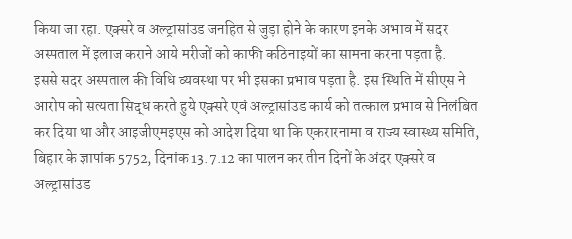किया जा रहा. एक्सरे व अल्ट्रासांउड जनहित से जुड़ा होने के कारण इनके अभाव में सदर अस्पताल में इलाज कराने आये मरीजों को काफी कठिनाइयों का सामना करना पड़ता है.
इससे सदर अस्पताल की विधि व्यवस्था पर भी इसका प्रभाव पड़ता है. इस स्थिति में सीएस ने आरोप को सत्यता सिद्ध करते हुये एक्सरे एवं अल्ट्रासांउड कार्य को तत्काल प्रभाव से निलंबित कर दिया था और आइजीएमइएस को आदेश दिया था कि एकरारनामा व राज्य स्वास्थ्य समिति, बिहार के ज्ञापांक 5752, दिनांक 13.7.12 का पालन कर तीन दिनों के अंदर एक्सरे व अल्ट्रासांउड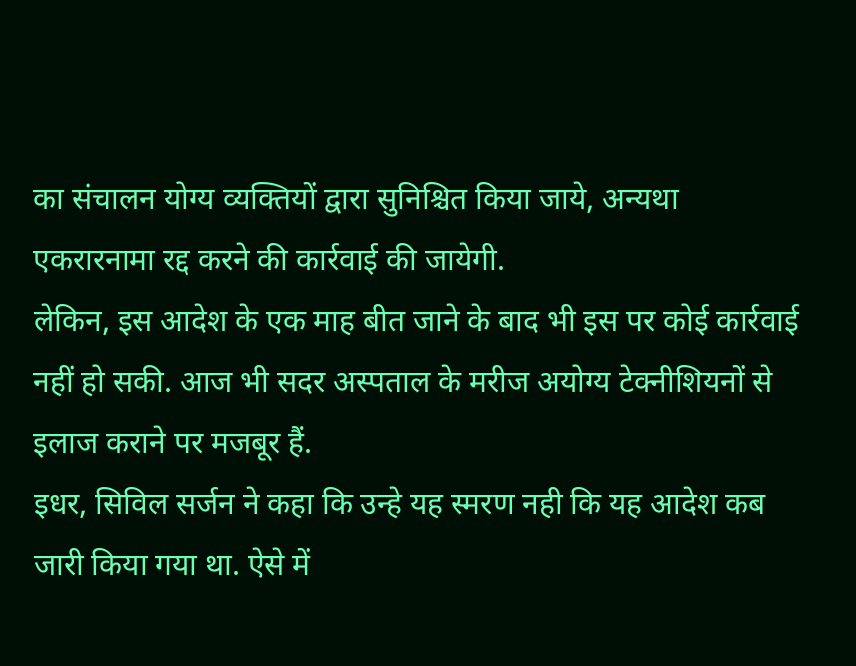का संचालन योग्य व्यक्तियों द्वारा सुनिश्चित किया जाये, अन्यथा एकरारनामा रद्द करने की कार्रवाई की जायेगी.
लेकिन, इस आदेश के एक माह बीत जाने के बाद भी इस पर कोई कार्रवाई नहीं हो सकी. आज भी सदर अस्पताल के मरीज अयोग्य टेक्नीशियनों से इलाज कराने पर मजबूर हैं.
इधर, सिविल सर्जन ने कहा कि उन्हे यह स्मरण नही कि यह आदेश कब जारी किया गया था. ऐसे में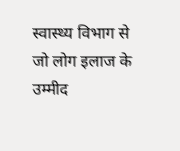स्वास्थ्य विभाग से जो लोग इलाज के उम्मीद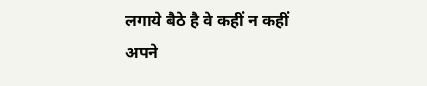लगाये बैठे है वे कहीं न कहीं अपने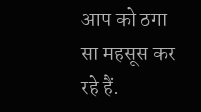आप को ठगा सा महसूस कर रहे हैं.